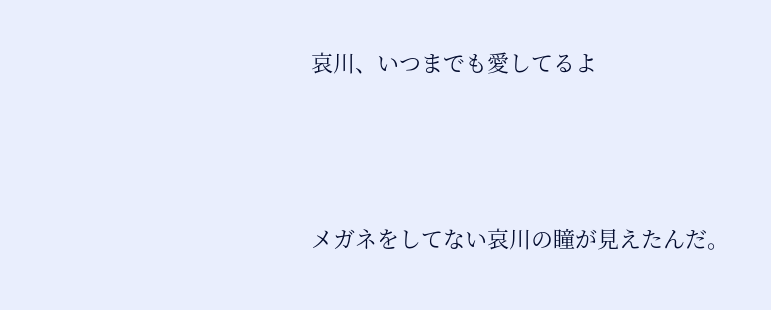哀川、いつまでも愛してるよ



メガネをしてない哀川の瞳が見えたんだ。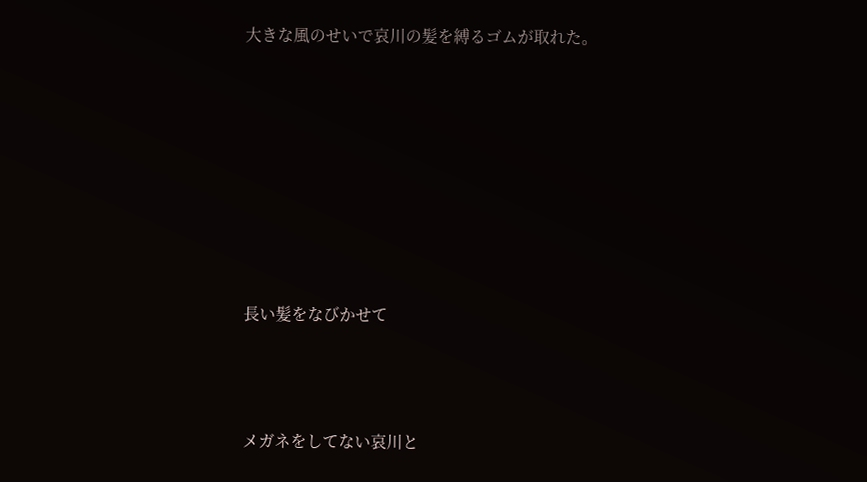大きな風のせいで哀川の髪を縛るゴムが取れた。










長い髪をなびかせて




メガネをしてない哀川と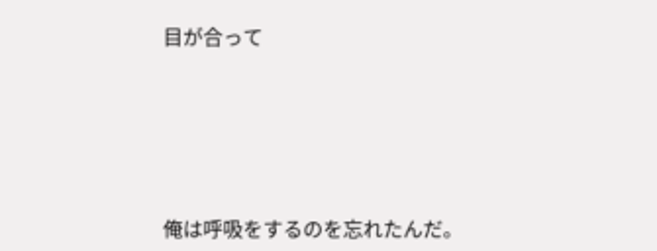目が合って







俺は呼吸をするのを忘れたんだ。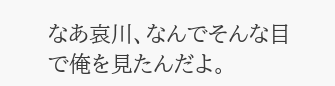なあ哀川、なんでそんな目で俺を見たんだよ。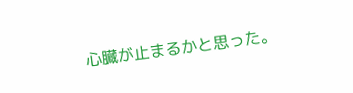心臓が止まるかと思った。